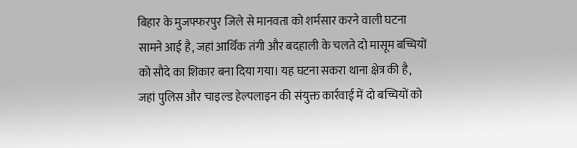बिहार के मुजफ्फरपुर जिले से मानवता को शर्मसार करने वाली घटना सामने आई है, जहां आर्थिक तंगी और बदहाली के चलते दो मासूम बच्चियों को सौदे का शिकार बना दिया गया। यह घटना सकरा थाना क्षेत्र की है, जहां पुलिस और चाइल्ड हेल्पलाइन की संयुक्त कार्रवाई में दो बच्चियों को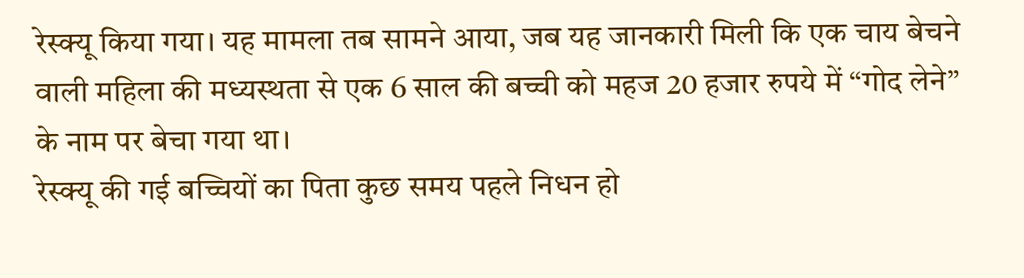रेस्क्यू किया गया। यह मामला तब सामने आया, जब यह जानकारी मिली कि एक चाय बेचने वाली महिला की मध्यस्थता से एक 6 साल की बच्ची को महज 20 हजार रुपये में “गोद लेने” के नाम पर बेचा गया था।
रेस्क्यू की गई बच्चियों का पिता कुछ समय पहले निधन हो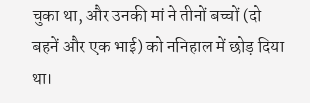चुका था, और उनकी मां ने तीनों बच्चों (दो बहनें और एक भाई) को ननिहाल में छोड़ दिया था।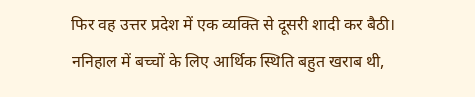फिर वह उत्तर प्रदेश में एक व्यक्ति से दूसरी शादी कर बैठी। ननिहाल में बच्चों के लिए आर्थिक स्थिति बहुत खराब थी,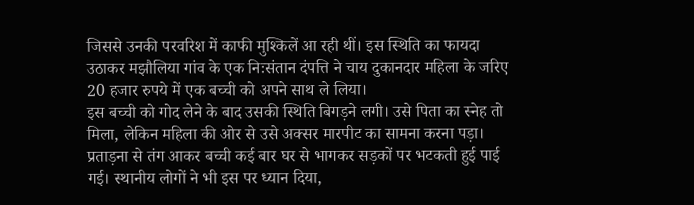जिससे उनकी परवरिश में काफी मुश्किलें आ रही थीं। इस स्थिति का फायदा उठाकर मझौलिया गांव के एक निःसंतान दंपत्ति ने चाय दुकानदार महिला के जरिए 20 हजार रुपये में एक बच्ची को अपने साथ ले लिया।
इस बच्ची को गोद लेने के बाद उसकी स्थिति बिगड़ने लगी। उसे पिता का स्नेह तो मिला, लेकिन महिला की ओर से उसे अक्सर मारपीट का सामना करना पड़ा। प्रताड़ना से तंग आकर बच्ची कई बार घर से भागकर सड़कों पर भटकती हुई पाई गई। स्थानीय लोगों ने भी इस पर ध्यान दिया,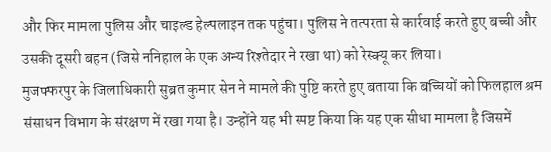और फिर मामला पुलिस और चाइल्ड हेल्पलाइन तक पहुंचा। पुलिस ने तत्परता से कार्रवाई करते हुए बच्ची और उसकी दूसरी बहन (जिसे ननिहाल के एक अन्य रिश्तेदार ने रखा था) को रेस्क्यू कर लिया।
मुजफ्फरपुर के जिलाधिकारी सुब्रत कुमार सेन ने मामले की पुष्टि करते हुए बताया कि बच्चियों को फिलहाल श्रम संसाधन विभाग के संरक्षण में रखा गया है। उन्होंने यह भी स्पष्ट किया कि यह एक सीधा मामला है जिसमें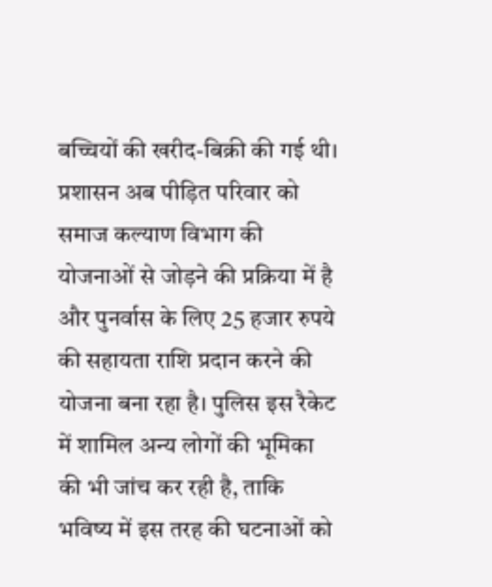बच्चियों की खरीद-बिक्री की गई थी। प्रशासन अब पीड़ित परिवार को समाज कल्याण विभाग की योजनाओं से जोड़ने की प्रक्रिया में है और पुनर्वास के लिए 25 हजार रुपये की सहायता राशि प्रदान करने की योजना बना रहा है। पुलिस इस रैकेट में शामिल अन्य लोगों की भूमिका की भी जांच कर रही है, ताकि भविष्य में इस तरह की घटनाओं को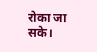रोका जा सके।